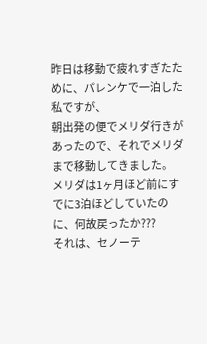昨日は移動で疲れすぎたために、パレンケで一泊した私ですが、
朝出発の便でメリダ行きがあったので、それでメリダまで移動してきました。
メリダは1ヶ月ほど前にすでに3泊ほどしていたのに、何故戻ったか???
それは、セノーテ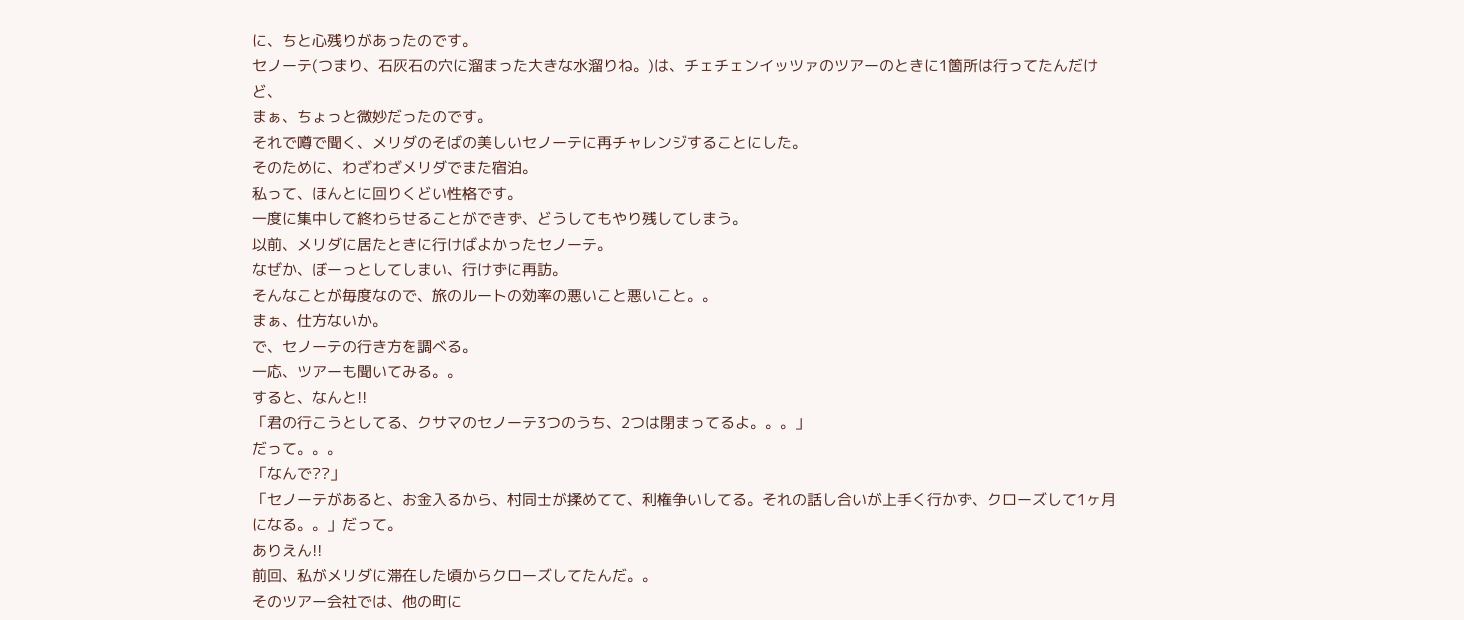に、ちと心残りがあったのです。
セノーテ(つまり、石灰石の穴に溜まった大きな水溜りね。)は、チェチェンイッツァのツアーのときに1箇所は行ってたんだけど、
まぁ、ちょっと微妙だったのです。
それで噂で聞く、メリダのそばの美しいセノーテに再チャレンジすることにした。
そのために、わざわざメリダでまた宿泊。
私って、ほんとに回りくどい性格です。
一度に集中して終わらせることができず、どうしてもやり残してしまう。
以前、メリダに居たときに行けばよかったセノーテ。
なぜか、ぼーっとしてしまい、行けずに再訪。
そんなことが毎度なので、旅のルートの効率の悪いこと悪いこと。。
まぁ、仕方ないか。
で、セノーテの行き方を調べる。
一応、ツアーも聞いてみる。。
すると、なんと!!
「君の行こうとしてる、クサマのセノーテ3つのうち、2つは閉まってるよ。。。」
だって。。。
「なんで??」
「セノーテがあると、お金入るから、村同士が揉めてて、利権争いしてる。それの話し合いが上手く行かず、クローズして1ヶ月になる。。」だって。
ありえん!!
前回、私がメリダに滞在した頃からクローズしてたんだ。。
そのツアー会社では、他の町に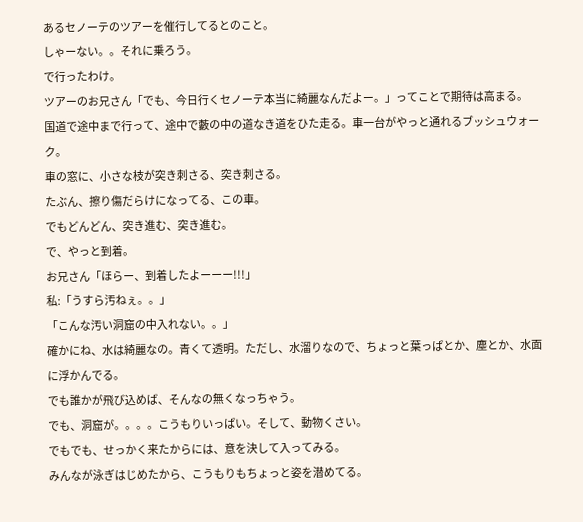あるセノーテのツアーを催行してるとのこと。
しゃーない。。それに乗ろう。
で行ったわけ。
ツアーのお兄さん「でも、今日行くセノーテ本当に綺麗なんだよー。」ってことで期待は高まる。
国道で途中まで行って、途中で藪の中の道なき道をひた走る。車一台がやっと通れるブッシュウォーク。
車の窓に、小さな枝が突き刺さる、突き刺さる。
たぶん、擦り傷だらけになってる、この車。
でもどんどん、突き進む、突き進む。
で、やっと到着。
お兄さん「ほらー、到着したよーーー!!!」
私:「うすら汚ねぇ。。」
「こんな汚い洞窟の中入れない。。」
確かにね、水は綺麗なの。青くて透明。ただし、水溜りなので、ちょっと葉っぱとか、塵とか、水面に浮かんでる。
でも誰かが飛び込めば、そんなの無くなっちゃう。
でも、洞窟が。。。。こうもりいっぱい。そして、動物くさい。
でもでも、せっかく来たからには、意を決して入ってみる。
みんなが泳ぎはじめたから、こうもりもちょっと姿を潜めてる。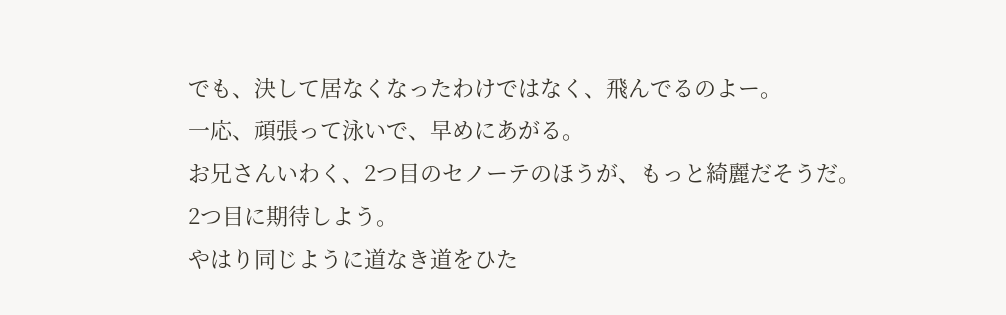でも、決して居なくなったわけではなく、飛んでるのよー。
一応、頑張って泳いで、早めにあがる。
お兄さんいわく、2つ目のセノーテのほうが、もっと綺麗だそうだ。
2つ目に期待しよう。
やはり同じように道なき道をひた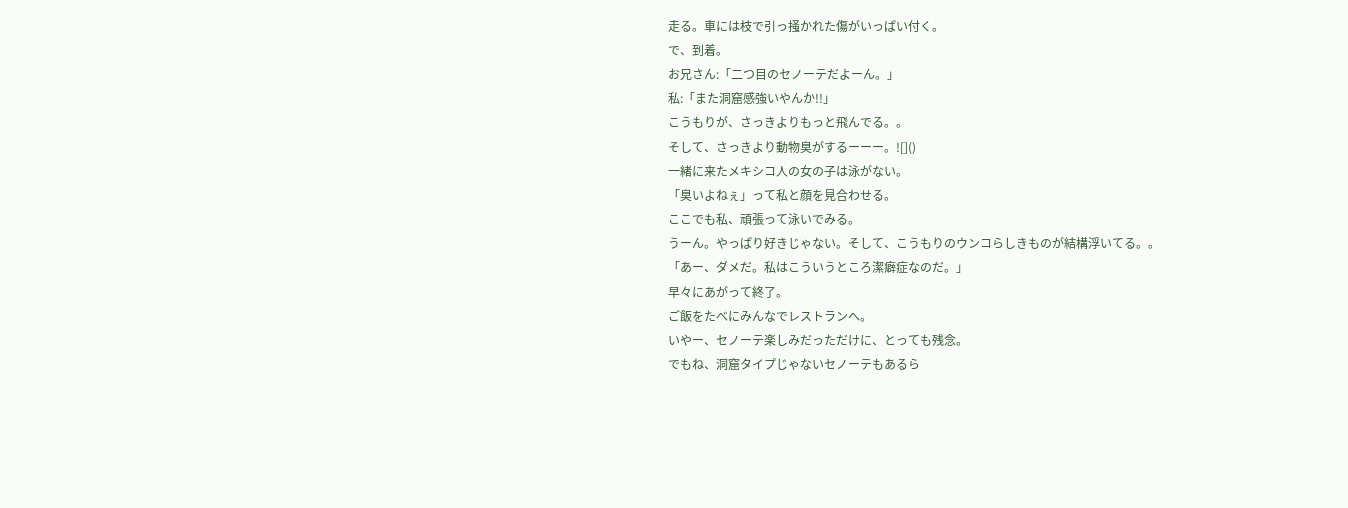走る。車には枝で引っ掻かれた傷がいっぱい付く。
で、到着。
お兄さん:「二つ目のセノーテだよーん。」
私:「また洞窟感強いやんか!!」
こうもりが、さっきよりもっと飛んでる。。
そして、さっきより動物臭がするーーー。![]()
一緒に来たメキシコ人の女の子は泳がない。
「臭いよねぇ」って私と顔を見合わせる。
ここでも私、頑張って泳いでみる。
うーん。やっぱり好きじゃない。そして、こうもりのウンコらしきものが結構浮いてる。。
「あー、ダメだ。私はこういうところ潔癖症なのだ。」
早々にあがって終了。
ご飯をたべにみんなでレストランへ。
いやー、セノーテ楽しみだっただけに、とっても残念。
でもね、洞窟タイプじゃないセノーテもあるら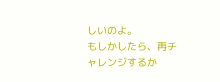しいのよ。
もしかしたら、再チャレンジするか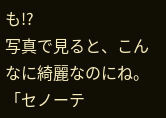も!?
写真で見ると、こんなに綺麗なのにね。
「セノーテ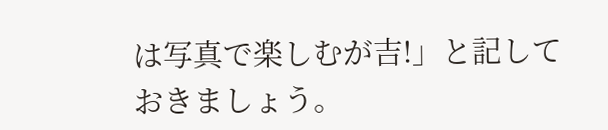は写真で楽しむが吉!」と記しておきましょう。